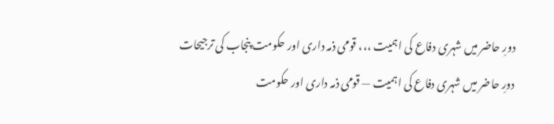دورِ حاضر میں شہری دفاع کی اہمیت ،،، قومی ذمہ داری اور حکومت پنجاب کی ترجیحات
دورِ حاضر میں شہری دفاع کی اہمیت — قومی ذمہ داری اور حکومت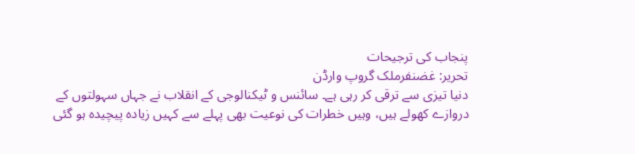پنجاب کی ترجیحات
تحریر: غضنفرملک گروپ وارڈن
دنیا تیزی سے ترقی کر رہی ہے۔ سائنس و ٹیکنالوجی کے انقلاب نے جہاں سہولتوں کے دروازے کھولے ہیں، وہیں خطرات کی نوعیت بھی پہلے سے کہیں زیادہ پیچیدہ ہو گئی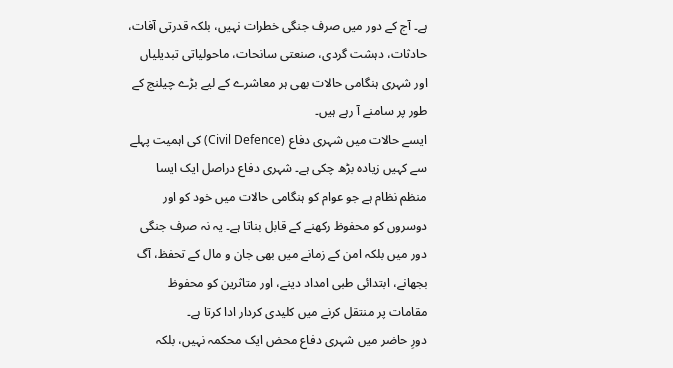ہے۔ آج کے دور میں صرف جنگی خطرات نہیں، بلکہ قدرتی آفات، حادثات، دہشت گردی، صنعتی سانحات، ماحولیاتی تبدیلیاں اور شہری ہنگامی حالات بھی ہر معاشرے کے لیے بڑے چیلنج کے طور پر سامنے آ رہے ہیں۔
ایسے حالات میں شہری دفاع (Civil Defence) کی اہمیت پہلے سے کہیں زیادہ بڑھ چکی ہے۔ شہری دفاع دراصل ایک ایسا منظم نظام ہے جو عوام کو ہنگامی حالات میں خود کو اور دوسروں کو محفوظ رکھنے کے قابل بناتا ہے۔ یہ نہ صرف جنگی دور میں بلکہ امن کے زمانے میں بھی جان و مال کے تحفظ، آگ بجھانے، ابتدائی طبی امداد دینے، اور متاثرین کو محفوظ مقامات پر منتقل کرنے میں کلیدی کردار ادا کرتا ہے۔
دورِ حاضر میں شہری دفاع محض ایک محکمہ نہیں، بلکہ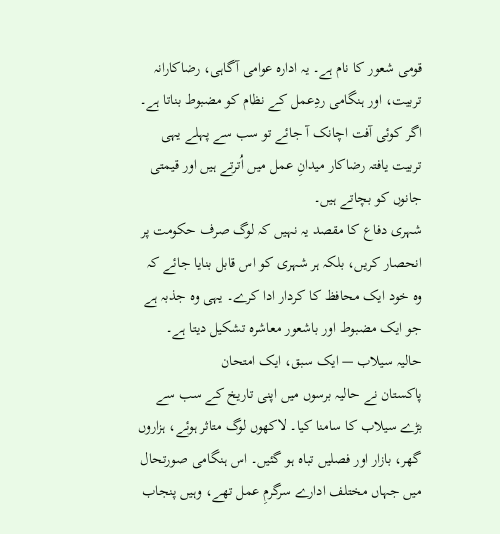قومی شعور کا نام ہے۔ یہ ادارہ عوامی آگاہی، رضاکارانہ تربیت، اور ہنگامی ردِعمل کے نظام کو مضبوط بناتا ہے۔ اگر کوئی آفت اچانک آ جائے تو سب سے پہلے یہی تربیت یافتہ رضاکار میدانِ عمل میں اُترتے ہیں اور قیمتی جانوں کو بچاتے ہیں۔
شہری دفاع کا مقصد یہ نہیں کہ لوگ صرف حکومت پر انحصار کریں، بلکہ ہر شہری کو اس قابل بنایا جائے کہ وہ خود ایک محافظ کا کردار ادا کرے۔ یہی وہ جذبہ ہے جو ایک مضبوط اور باشعور معاشرہ تشکیل دیتا ہے۔
حالیہ سیلاب — ایک سبق، ایک امتحان
پاکستان نے حالیہ برسوں میں اپنی تاریخ کے سب سے بڑے سیلاب کا سامنا کیا۔ لاکھوں لوگ متاثر ہوئے، ہزاروں گھر، بازار اور فصلیں تباہ ہو گئیں۔ اس ہنگامی صورتحال میں جہاں مختلف ادارے سرگرمِ عمل تھے، وہیں پنجاب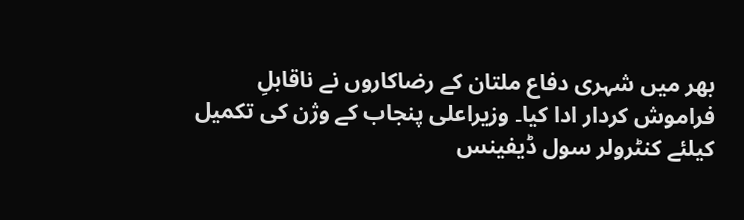بھر میں شہری دفاع ملتان کے رضاکاروں نے ناقابلِ فراموش کردار ادا کیا۔ وزیراعلی پنجاب کے وژن کی تکمیل کیلئے کنٹرولر سول ڈیفینس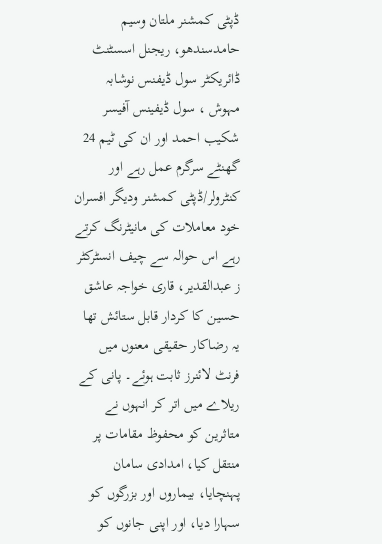ڈپٹی کمشنر ملتان وسیم حامدسندھو، ریجنل اسسٹنٹ ڈائریکٹر سول ڈیفنس نوشابہ مہوش ، سول ڈیفینس آفیسر شکیب احمد اور ان کی ٹیم 24 گھنٹے سرگرم عمل رہے اور کنٹرولر/ڈپٹی کمشنر ودیگر افسران خود معاملات کی مانیٹرنگ کرتے رہے اس حوالہ سے چیف انسٹرکٹر ز عبدالقدیر، قاری خواجہ عاشق حسین کا کردار قابل ستائش تھا
یہ رضاکار حقیقی معنوں میں فرنٹ لائنرز ثابت ہوئے۔ پانی کے ریلاے میں اتر کر انہوں نے متاثرین کو محفوظ مقامات پر منتقل کیا، امدادی سامان پہنچایا، بیماروں اور بزرگوں کو سہارا دیا، اور اپنی جانوں کو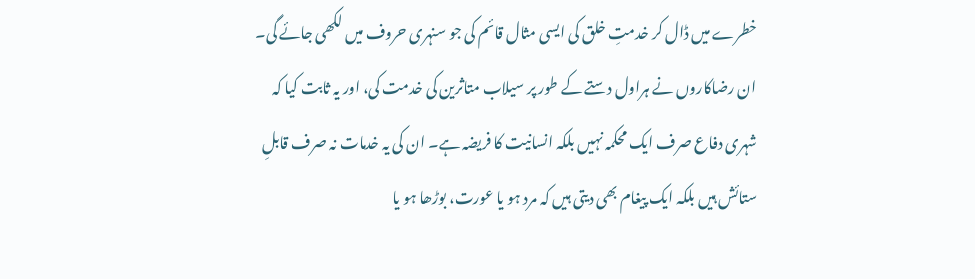خطرے میں ڈال کر خدمتِ خلق کی ایسی مثال قائم کی جو سنہری حروف میں لکھی جائے گی۔
ان رضاکاروں نے ہراول دستے کے طور پر سیلاب متاثرین کی خدمت کی، اور یہ ثابت کیا کہ شہری دفاع صرف ایک محکمہ نہیں بلکہ انسانیت کا فریضہ ہے۔ ان کی یہ خدمات نہ صرف قابلِ ستائش ہیں بلکہ ایک پیغام بھی دیتی ہیں کہ مرد ہو یا عورت، بوڑھا ہو یا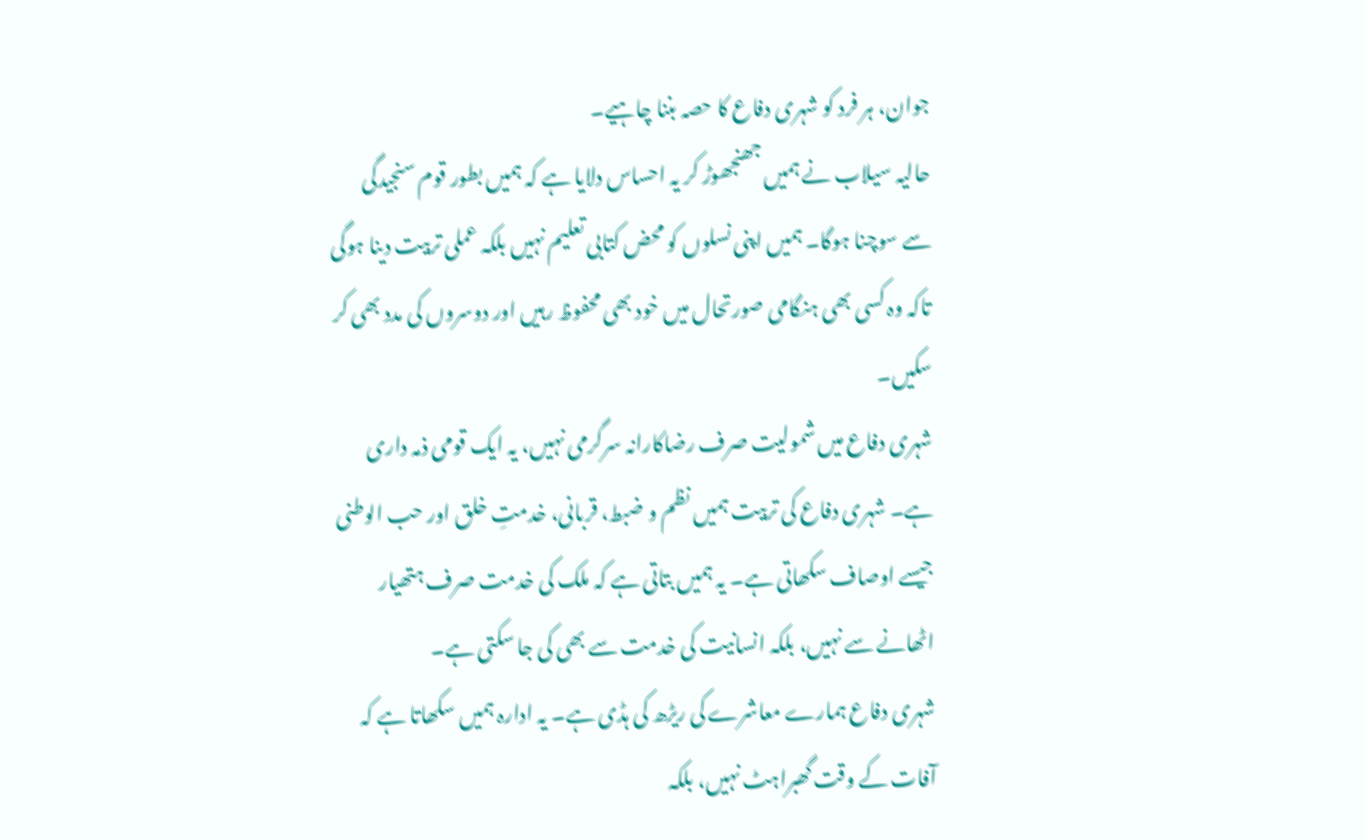جوان، ہر فرد کو شہری دفاع کا حصہ بننا چاہیے۔
حالیہ سیلاب نے ہمیں جھنجھوڑ کر یہ احساس دلایا ہے کہ ہمیں بطور قوم سنجیدگی سے سوچنا ہوگا۔ ہمیں اپنی نسلوں کو محض کتابی تعلیم نہیں بلکہ عملی تربیت دینا ہوگی تاکہ وہ کسی بھی ہنگامی صورتحال میں خود بھی محفوظ رہیں اور دوسروں کی مدد بھی کر سکیں۔
شہری دفاع میں شمولیت صرف رضاکارانہ سرگرمی نہیں، یہ ایک قومی ذمہ داری ہے۔ شہری دفاع کی تربیت ہمیں نظم و ضبط، قربانی، خدمتِ خلق اور حب الوطنی جیسے اوصاف سکھاتی ہے۔ یہ ہمیں بتاتی ہے کہ ملک کی خدمت صرف ہتھیار اٹھانے سے نہیں، بلکہ انسانیت کی خدمت سے بھی کی جا سکتی ہے۔
شہری دفاع ہمارے معاشرے کی ریڑھ کی ہڈی ہے۔ یہ ادارہ ہمیں سکھاتا ہے کہ آفات کے وقت گھبراہٹ نہیں، بلکہ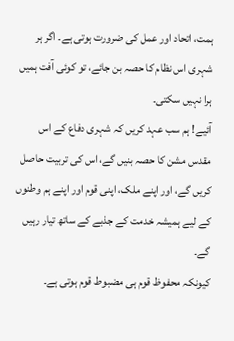ہمت، اتحاد اور عمل کی ضرورت ہوتی ہے۔ اگر ہر شہری اس نظام کا حصہ بن جائے، تو کوئی آفت ہمیں ہرا نہیں سکتی۔
آئیے! ہم سب عہد کریں کہ شہری دفاع کے اس مقدس مشن کا حصہ بنیں گے، اس کی تربیت حاصل کریں گے، اور اپنے ملک، اپنی قوم اور اپنے ہم وطنوں کے لیے ہمیشہ خدمت کے جذبے کے ساتھ تیار رہیں گے۔
کیونکہ محفوظ قوم ہی مضبوط قوم ہوتی ہے۔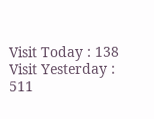Visit Today : 138
Visit Yesterday : 511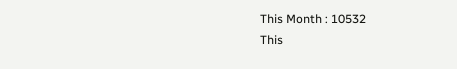This Month : 10532
This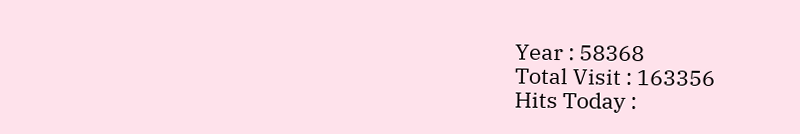Year : 58368
Total Visit : 163356
Hits Today :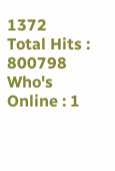1372
Total Hits : 800798
Who's Online : 1